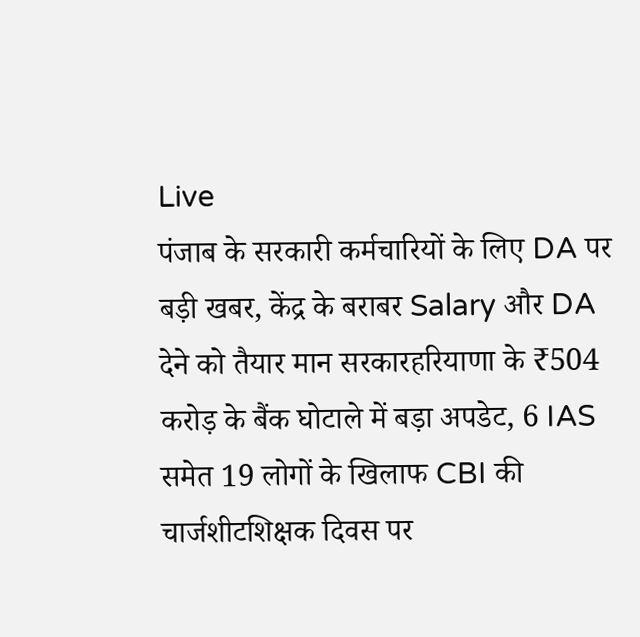Live
पंजाब के सरकारी कर्मचारियों के लिए DA पर बड़ी खबर, केंद्र के बराबर Salary और DA देने को तैयार मान सरकारहरियाणा के ₹504 करोड़ के बैंक घोटाले में बड़ा अपडेट, 6 IAS समेत 19 लोगों के खिलाफ CBI की चार्जशीटशिक्षक दिवस पर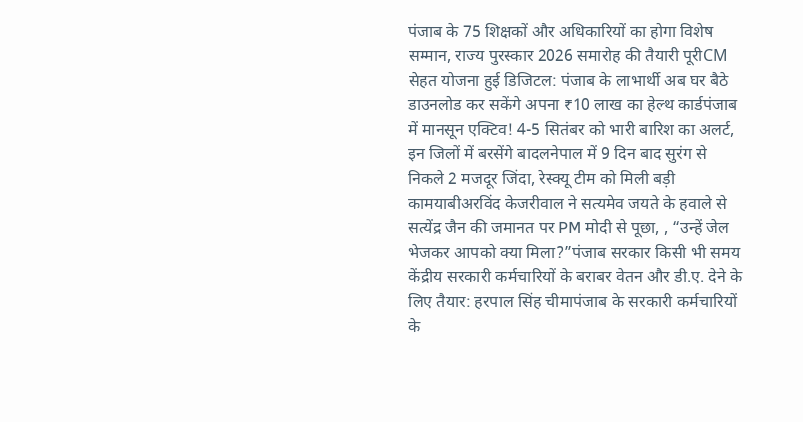पंजाब के 75 शिक्षकों और अधिकारियों का होगा विशेष सम्मान, राज्य पुरस्कार 2026 समारोह की तैयारी पूरीCM सेहत योजना हुई डिजिटल: पंजाब के लाभार्थी अब घर बैठे डाउनलोड कर सकेंगे अपना ₹10 लाख का हेल्थ कार्डपंजाब में मानसून एक्टिव! 4-5 सितंबर को भारी बारिश का अलर्ट, इन जिलों में बरसेंगे बादलनेपाल में 9 दिन बाद सुरंग से निकले 2 मजदूर जिंदा, रेस्क्यू टीम को मिली बड़ी कामयाबीअरविंद केजरीवाल ने सत्यमेव जयते के हवाले से सत्येंद्र जैन की जमानत पर PM मोदी से पूछा, , “उन्हें जेल भेजकर आपको क्या मिला?”पंजाब सरकार किसी भी समय केंद्रीय सरकारी कर्मचारियों के बराबर वेतन और डी.ए. देने के लिए तैयार: हरपाल सिंह चीमापंजाब के सरकारी कर्मचारियों के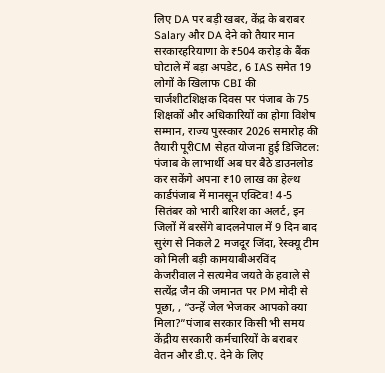लिए DA पर बड़ी खबर, केंद्र के बराबर Salary और DA देने को तैयार मान सरकारहरियाणा के ₹504 करोड़ के बैंक घोटाले में बड़ा अपडेट, 6 IAS समेत 19 लोगों के खिलाफ CBI की चार्जशीटशिक्षक दिवस पर पंजाब के 75 शिक्षकों और अधिकारियों का होगा विशेष सम्मान, राज्य पुरस्कार 2026 समारोह की तैयारी पूरीCM सेहत योजना हुई डिजिटल: पंजाब के लाभार्थी अब घर बैठे डाउनलोड कर सकेंगे अपना ₹10 लाख का हेल्थ कार्डपंजाब में मानसून एक्टिव! 4-5 सितंबर को भारी बारिश का अलर्ट, इन जिलों में बरसेंगे बादलनेपाल में 9 दिन बाद सुरंग से निकले 2 मजदूर जिंदा, रेस्क्यू टीम को मिली बड़ी कामयाबीअरविंद केजरीवाल ने सत्यमेव जयते के हवाले से सत्येंद्र जैन की जमानत पर PM मोदी से पूछा, , “उन्हें जेल भेजकर आपको क्या मिला?”पंजाब सरकार किसी भी समय केंद्रीय सरकारी कर्मचारियों के बराबर वेतन और डी.ए. देने के लिए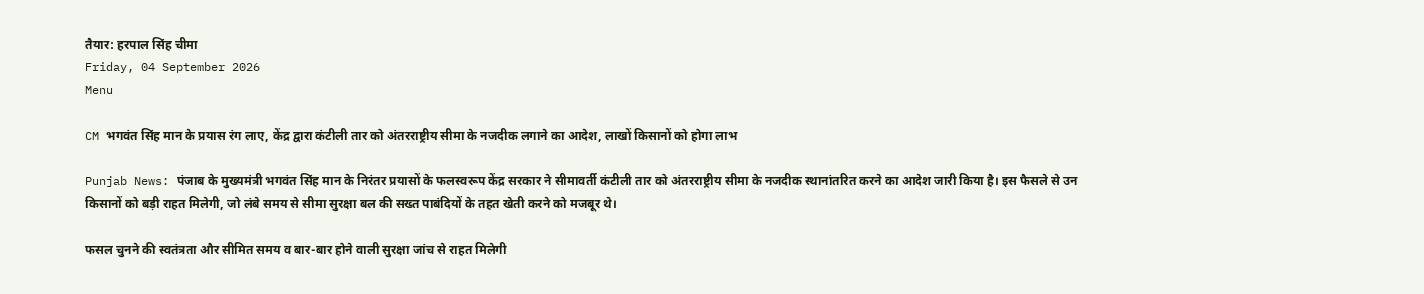तैयार: हरपाल सिंह चीमा
Friday, 04 September 2026
Menu

CM भगवंत सिंह मान के प्रयास रंग लाए, केंद्र द्वारा कंटीली तार को अंतरराष्ट्रीय सीमा के नजदीक लगाने का आदेश, लाखों किसानों को होगा लाभ

Punjab News: पंजाब के मुख्यमंत्री भगवंत सिंह मान के निरंतर प्रयासों के फलस्वरूप केंद्र सरकार ने सीमावर्ती कंटीली तार को अंतरराष्ट्रीय सीमा के नजदीक स्थानांतरित करने का आदेश जारी किया है। इस फैसले से उन किसानों को बड़ी राहत मिलेगी, जो लंबे समय से सीमा सुरक्षा बल की सख्त पाबंदियों के तहत खेती करने को मजबूर थे।

फसल चुनने की स्वतंत्रता और सीमित समय व बार-बार होने वाली सुरक्षा जांच से राहत मिलेगी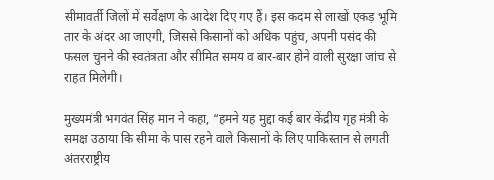सीमावर्ती जिलों में सर्वेक्षण के आदेश दिए गए हैं। इस कदम से लाखों एकड़ भूमि तार के अंदर आ जाएगी, जिससे किसानों को अधिक पहुंच, अपनी पसंद की फसल चुनने की स्वतंत्रता और सीमित समय व बार-बार होने वाली सुरक्षा जांच से राहत मिलेगी।

मुख्यमंत्री भगवंत सिंह मान ने कहा, “हमने यह मुद्दा कई बार केंद्रीय गृह मंत्री के समक्ष उठाया कि सीमा के पास रहने वाले किसानों के लिए पाकिस्तान से लगती अंतरराष्ट्रीय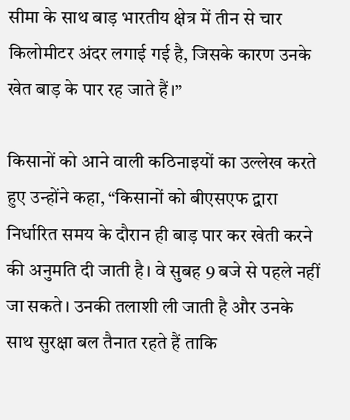सीमा के साथ बाड़ भारतीय क्षेत्र में तीन से चार किलोमीटर अंदर लगाई गई है, जिसके कारण उनके खेत बाड़ के पार रह जाते हैं।”

किसानों को आने वाली कठिनाइयों का उल्लेख करते हुए उन्होंने कहा, “किसानों को बीएसएफ द्वारा निर्धारित समय के दौरान ही बाड़ पार कर खेती करने की अनुमति दी जाती है। वे सुबह 9 बजे से पहले नहीं जा सकते। उनकी तलाशी ली जाती है और उनके साथ सुरक्षा बल तैनात रहते हैं ताकि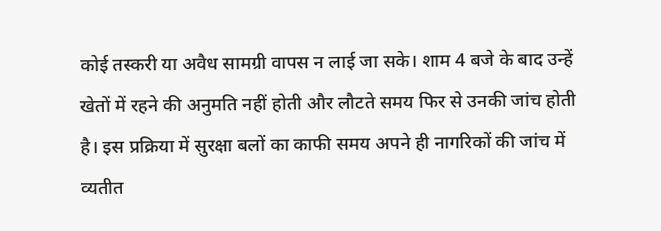कोई तस्करी या अवैध सामग्री वापस न लाई जा सके। शाम 4 बजे के बाद उन्हें खेतों में रहने की अनुमति नहीं होती और लौटते समय फिर से उनकी जांच होती है। इस प्रक्रिया में सुरक्षा बलों का काफी समय अपने ही नागरिकों की जांच में व्यतीत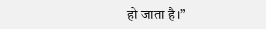हो जाता है।”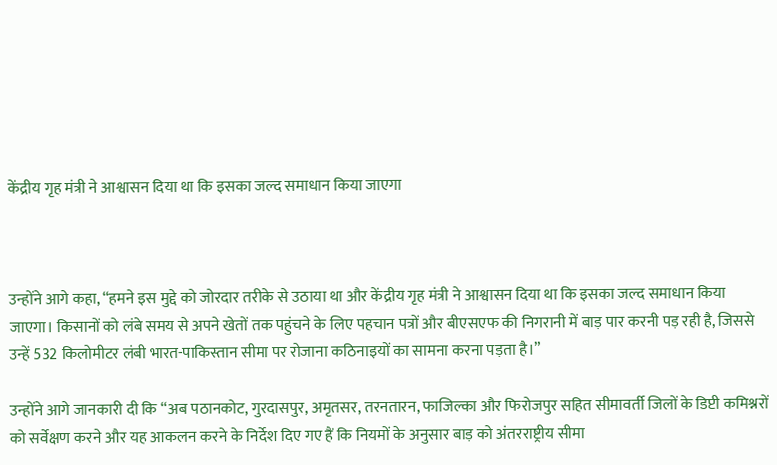केंद्रीय गृह मंत्री ने आश्वासन दिया था कि इसका जल्द समाधान किया जाएगा



उन्होंने आगे कहा, “हमने इस मुद्दे को जोरदार तरीके से उठाया था और केंद्रीय गृह मंत्री ने आश्वासन दिया था कि इसका जल्द समाधान किया जाएगा। किसानों को लंबे समय से अपने खेतों तक पहुंचने के लिए पहचान पत्रों और बीएसएफ की निगरानी में बाड़ पार करनी पड़ रही है, जिससे उन्हें 532 किलोमीटर लंबी भारत-पाकिस्तान सीमा पर रोजाना कठिनाइयों का सामना करना पड़ता है।”

उन्होंने आगे जानकारी दी कि “अब पठानकोट, गुरदासपुर, अमृतसर, तरनतारन, फाजिल्का और फिरोजपुर सहित सीमावर्ती जिलों के डिप्टी कमिश्नरों को सर्वेक्षण करने और यह आकलन करने के निर्देश दिए गए हैं कि नियमों के अनुसार बाड़ को अंतरराष्ट्रीय सीमा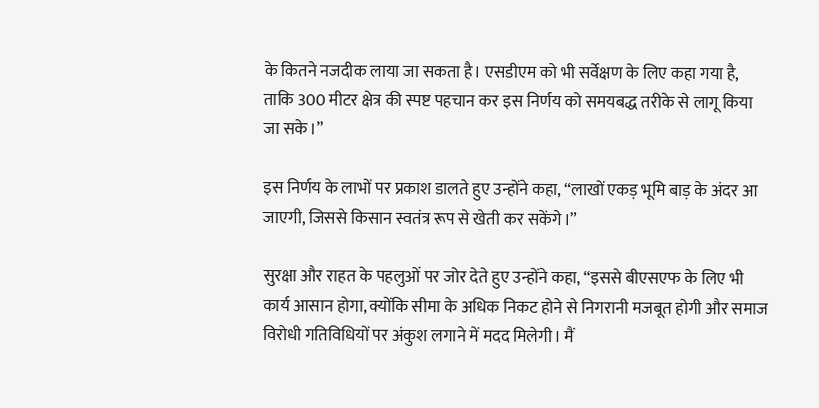के कितने नजदीक लाया जा सकता है। एसडीएम को भी सर्वेक्षण के लिए कहा गया है, ताकि 300 मीटर क्षेत्र की स्पष्ट पहचान कर इस निर्णय को समयबद्ध तरीके से लागू किया जा सके।”

इस निर्णय के लाभों पर प्रकाश डालते हुए उन्होंने कहा, “लाखों एकड़ भूमि बाड़ के अंदर आ जाएगी, जिससे किसान स्वतंत्र रूप से खेती कर सकेंगे।”

सुरक्षा और राहत के पहलुओं पर जोर देते हुए उन्होंने कहा, “इससे बीएसएफ के लिए भी कार्य आसान होगा, क्योंकि सीमा के अधिक निकट होने से निगरानी मजबूत होगी और समाज विरोधी गतिविधियों पर अंकुश लगाने में मदद मिलेगी। मैं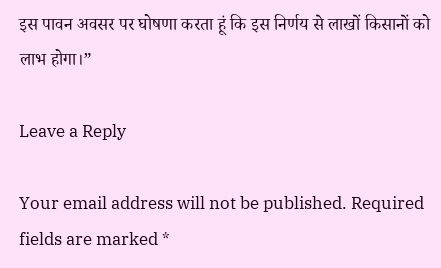इस पावन अवसर पर घोषणा करता हूं कि इस निर्णय से लाखों किसानों को लाभ होगा।”

Leave a Reply

Your email address will not be published. Required fields are marked *